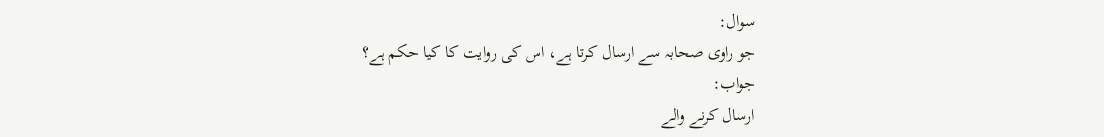سوال:
جو راوی صحابہ سے ارسال کرتا ہے، اس کی روایت کا کیا حکم ہے؟
جواب:
ارسال کرنے والے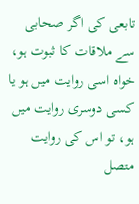تابعی کی اگر صحابی سے ملاقات کا ثبوت ہو، خواہ اسی روایت میں ہو یا کسی دوسری روایت میں ہو، تو اس کی روایت متصل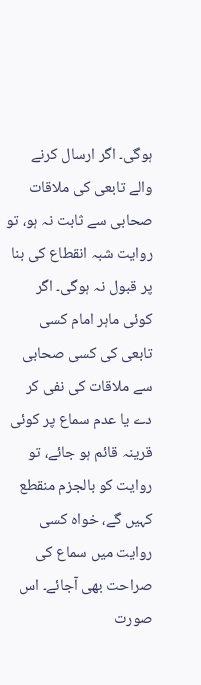ہوگی۔ اگر ارسال کرنے والے تابعی کی ملاقات صحابی سے ثابت نہ ہو، تو روایت شبہ انقطاع کی بنا پر قبول نہ ہوگی۔ اگر کوئی ماہر امام کسی تابعی کی کسی صحابی سے ملاقات کی نفی کر دے یا عدم سماع پر کوئی قرینہ قائم ہو جائے، تو روایت کو بالجزم منقطع کہیں گے، خواہ کسی روایت میں سماع کی صراحت بھی آجائے۔ اس صورت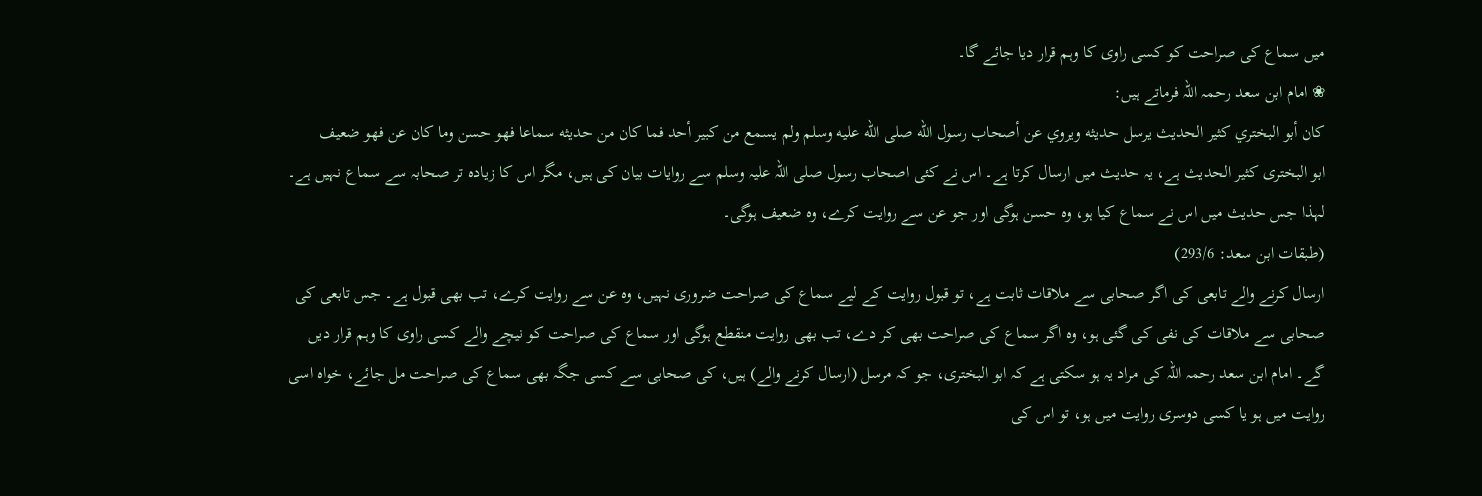میں سماع کی صراحت کو کسی راوی کا وہم قرار دیا جائے گا۔
❀ امام ابن سعد رحمہ اللہ فرماتے ہیں:
كان أبو البختري كثير الحديث يرسل حديثه ويروي عن أصحاب رسول الله صلى الله عليه وسلم ولم يسمع من كبير أحد فما كان من حديثه سماعا فهو حسن وما كان عن فهو ضعيف
ابو البختری کثیر الحدیث ہے، یہ حدیث میں ارسال کرتا ہے۔ اس نے کئی اصحاب رسول صلی اللہ علیہ وسلم سے روایات بیان کی ہیں، مگر اس کا زیادہ تر صحابہ سے سماع نہیں ہے۔ لہذا جس حدیث میں اس نے سماع کیا ہو، وہ حسن ہوگی اور جو عن سے روایت کرے، وہ ضعیف ہوگی۔
(طبقات ابن سعد: 293/6)
ارسال کرنے والے تابعی کی اگر صحابی سے ملاقات ثابت ہے، تو قبول روایت کے لیے سماع کی صراحت ضروری نہیں، وہ عن سے روایت کرے، تب بھی قبول ہے۔ جس تابعی کی صحابی سے ملاقات کی نفی کی گئی ہو، وہ اگر سماع کی صراحت بھی کر دے، تب بھی روایت منقطع ہوگی اور سماع کی صراحت کو نیچے والے کسی راوی کا وہم قرار دیں گے۔ امام ابن سعد رحمہ اللہ کی مراد یہ ہو سکتی ہے کہ ابو البختری، جو کہ مرسل (ارسال کرنے والے) ہیں، کی صحابی سے کسی جگہ بھی سماع کی صراحت مل جائے، خواہ اسی روایت میں ہو یا کسی دوسری روایت میں ہو، تو اس کی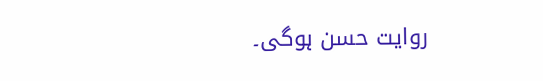روایت حسن ہوگی۔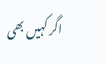اگر کہیں بھی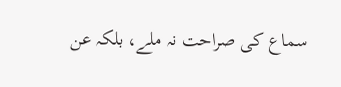سماع کی صراحت نہ ملے، بلکہ عن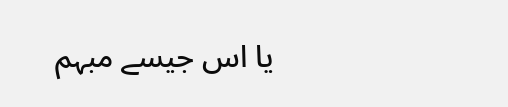یا اس جیسے مبہم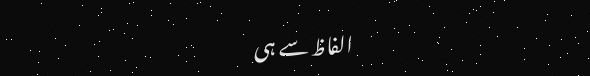الفاظ سے ہی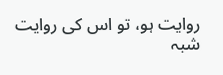روایت ہو، تو اس کی روایت شبہ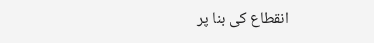انقطاع کی بنا پر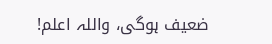ضعیف ہوگی، واللہ اعلم!